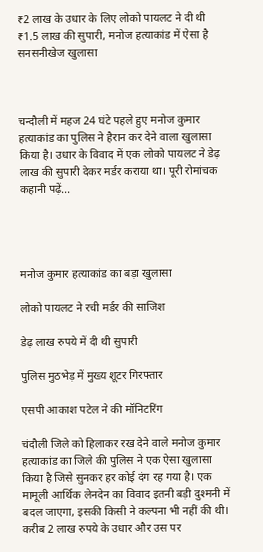₹2 लाख के उधार के लिए लोको पायलट ने दी थी ₹1.5 लाख की सुपारी, मनोज हत्याकांड में ऐसा है सनसनीखेज खुलासा



चन्दौली में महज 24 घंटे पहले हुए मनोज कुमार हत्याकांड का पुलिस ने हैरान कर देने वाला खुलासा किया है। उधार के विवाद में एक लोको पायलट ने डेढ़ लाख की सुपारी देकर मर्डर कराया था। पूरी रोमांचक कहानी पढ़ें...




मनोज कुमार हत्याकांड का बड़ा खुलासा

लोको पायलट ने रची मर्डर की साजिश

डेढ़ लाख रुपये में दी थी सुपारी

पुलिस मुठभेड़ में मुख्य शूटर गिरफ्तार

एसपी आकाश पटेल ने की मॉनिटरिंग

चंदौली जिले को हिलाकर रख देने वाले मनोज कुमार हत्याकांड का जिले की पुलिस ने एक ऐसा खुलासा किया है जिसे सुनकर हर कोई दंग रह गया है। एक मामूली आर्थिक लेनदेन का विवाद इतनी बड़ी दुश्मनी में बदल जाएगा, इसकी किसी ने कल्पना भी नहीं की थी। करीब 2 लाख रुपये के उधार और उस पर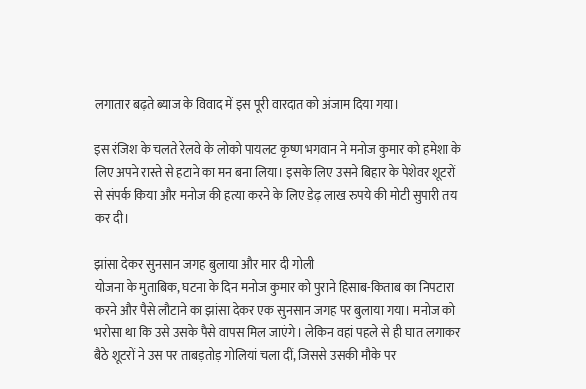लगातार बढ़ते ब्याज के विवाद में इस पूरी वारदात को अंजाम दिया गया।

इस रंजिश के चलते रेलवे के लोको पायलट कृष्ण भगवान ने मनोज कुमार को हमेशा के लिए अपने रास्ते से हटाने का मन बना लिया। इसके लिए उसने बिहार के पेशेवर शूटरों से संपर्क किया और मनोज की हत्या करने के लिए डेढ़ लाख रुपये की मोटी सुपारी तय कर दी।

झांसा देकर सुनसान जगह बुलाया और मार दी गोली
योजना के मुताबिक, घटना के दिन मनोज कुमार को पुराने हिसाब-किताब का निपटारा करने और पैसे लौटाने का झांसा देकर एक सुनसान जगह पर बुलाया गया। मनोज को भरोसा था कि उसे उसके पैसे वापस मिल जाएंगे। लेकिन वहां पहले से ही घात लगाकर बैठे शूटरों ने उस पर ताबड़तोड़ गोलियां चला दीं, जिससे उसकी मौके पर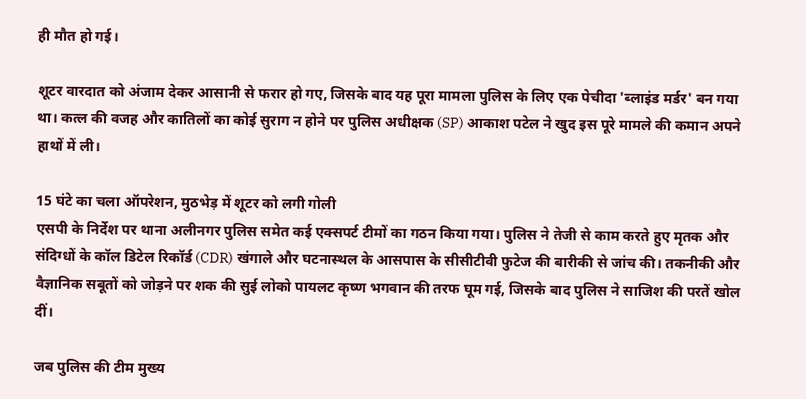ही मौत हो गई।

शूटर वारदात को अंजाम देकर आसानी से फरार हो गए, जिसके बाद यह पूरा मामला पुलिस के लिए एक पेचीदा 'ब्लाइंड मर्डर' बन गया था। कत्ल की वजह और कातिलों का कोई सुराग न होने पर पुलिस अधीक्षक (SP) आकाश पटेल ने खुद इस पूरे मामले की कमान अपने हाथों में ली।

15 घंटे का चला ऑपरेशन, मुठभेड़ में शूटर को लगी गोली
एसपी के निर्देश पर थाना अलीनगर पुलिस समेत कई एक्सपर्ट टीमों का गठन किया गया। पुलिस ने तेजी से काम करते हुए मृतक और संदिग्धों के कॉल डिटेल रिकॉर्ड (CDR) खंगाले और घटनास्थल के आसपास के सीसीटीवी फुटेज की बारीकी से जांच की। तकनीकी और वैज्ञानिक सबूतों को जोड़ने पर शक की सुई लोको पायलट कृष्ण भगवान की तरफ घूम गई, जिसके बाद पुलिस ने साजिश की परतें खोल दीं।

जब पुलिस की टीम मुख्य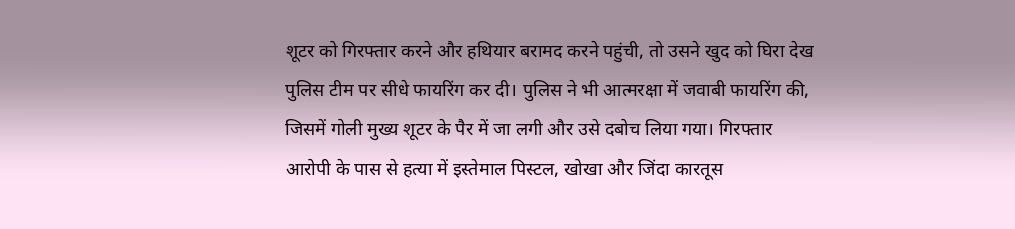शूटर को गिरफ्तार करने और हथियार बरामद करने पहुंची, तो उसने खुद को घिरा देख पुलिस टीम पर सीधे फायरिंग कर दी। पुलिस ने भी आत्मरक्षा में जवाबी फायरिंग की, जिसमें गोली मुख्य शूटर के पैर में जा लगी और उसे दबोच लिया गया। गिरफ्तार आरोपी के पास से हत्या में इस्तेमाल पिस्टल, खोखा और जिंदा कारतूस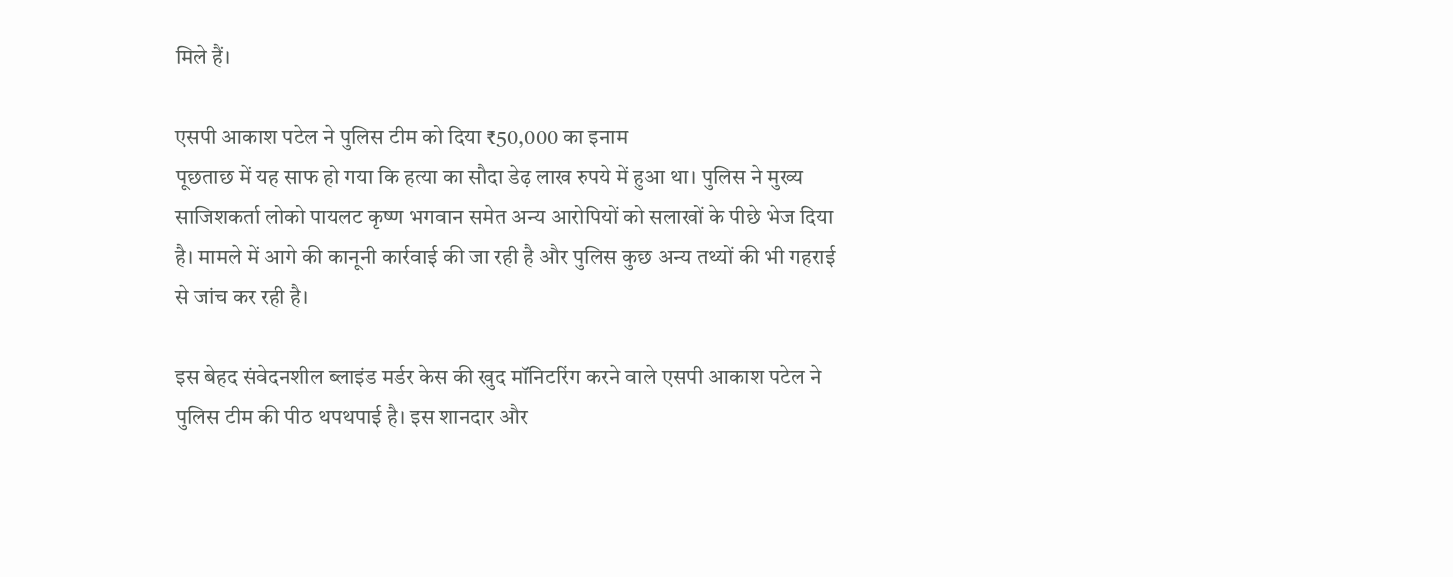मिले हैं।

एसपी आकाश पटेल ने पुलिस टीम को दिया ₹50,000 का इनाम
पूछताछ में यह साफ हो गया कि हत्या का सौदा डेढ़ लाख रुपये में हुआ था। पुलिस ने मुख्य साजिशकर्ता लोको पायलट कृष्ण भगवान समेत अन्य आरोपियों को सलाखों के पीछे भेज दिया है। मामले में आगे की कानूनी कार्रवाई की जा रही है और पुलिस कुछ अन्य तथ्यों की भी गहराई से जांच कर रही है।

इस बेहद संवेदनशील ब्लाइंड मर्डर केस की खुद मॉनिटरिंग करने वाले एसपी आकाश पटेल ने पुलिस टीम की पीठ थपथपाई है। इस शानदार और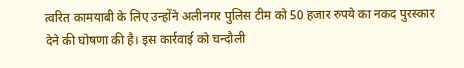त्वरित कामयाबी के लिए उन्होंने अलीनगर पुलिस टीम को 50 हजार रुपये का नकद पुरस्कार देने की घोषणा की है। इस कार्रवाई को चन्दौली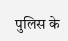पुलिस के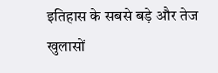इतिहास के सबसे बड़े और तेज खुलासों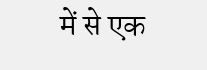में से एक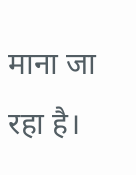माना जा रहा है।